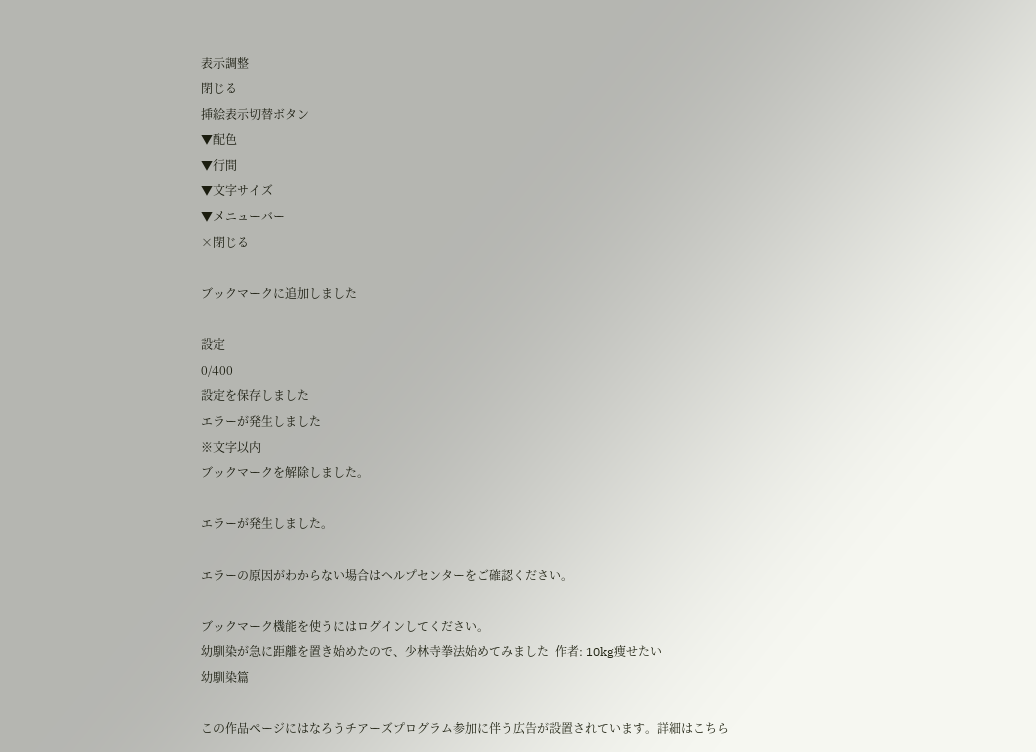表示調整
閉じる
挿絵表示切替ボタン
▼配色
▼行間
▼文字サイズ
▼メニューバー
×閉じる

ブックマークに追加しました

設定
0/400
設定を保存しました
エラーが発生しました
※文字以内
ブックマークを解除しました。

エラーが発生しました。

エラーの原因がわからない場合はヘルプセンターをご確認ください。

ブックマーク機能を使うにはログインしてください。
幼馴染が急に距離を置き始めたので、少林寺拳法始めてみました  作者: 10kg痩せたい
幼馴染篇

この作品ページにはなろうチアーズプログラム参加に伴う広告が設置されています。詳細はこちら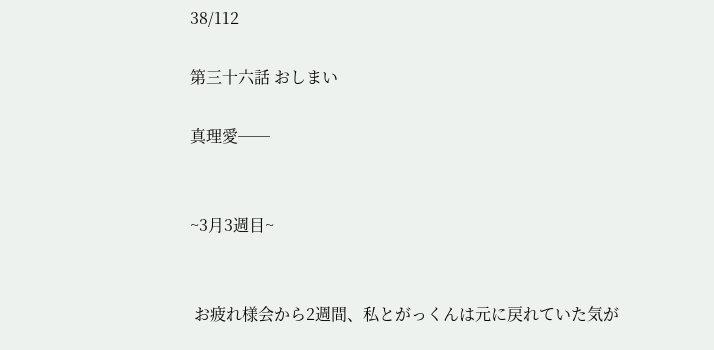38/112

第三十六話 おしまい

真理愛──


~3月3週目~


 お疲れ様会から2週間、私とがっくんは元に戻れていた気が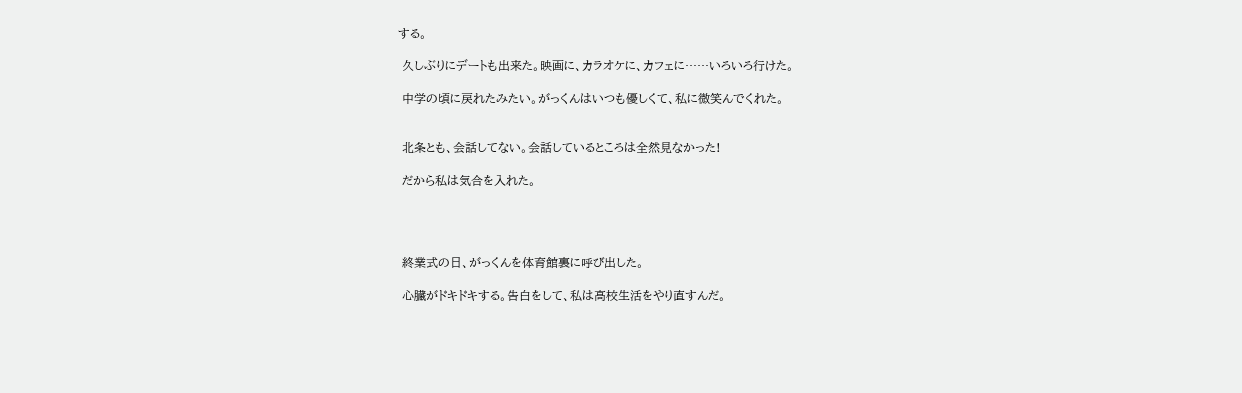する。

 久しぶりにデートも出来た。映画に、カラオケに、カフェに……いろいろ行けた。

 中学の頃に戻れたみたい。がっくんはいつも優しくて、私に微笑んでくれた。


 北条とも、会話してない。会話しているところは全然見なかった!

 だから私は気合を入れた。




 終業式の日、がっくんを体育館裏に呼び出した。

 心臓がドキドキする。告白をして、私は高校生活をやり直すんだ。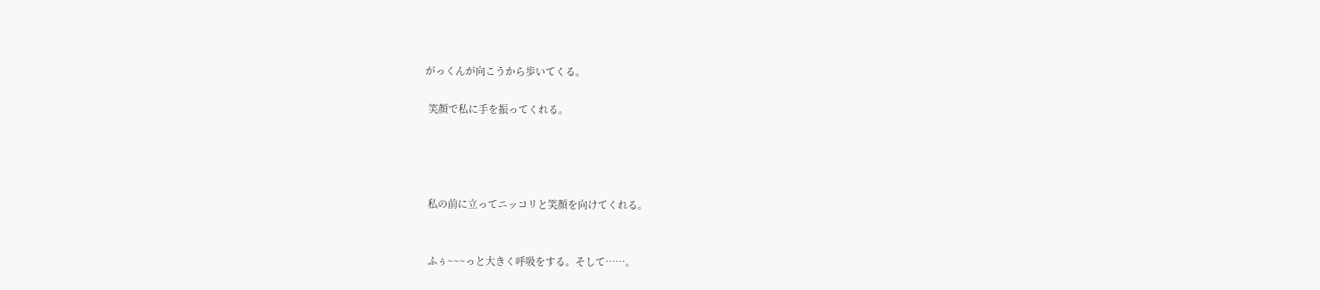がっくんが向こうから歩いてくる。

 笑顔で私に手を振ってくれる。




 私の前に立ってニッコリと笑顔を向けてくれる。


 ふぅ~~~っと大きく呼吸をする。そして……。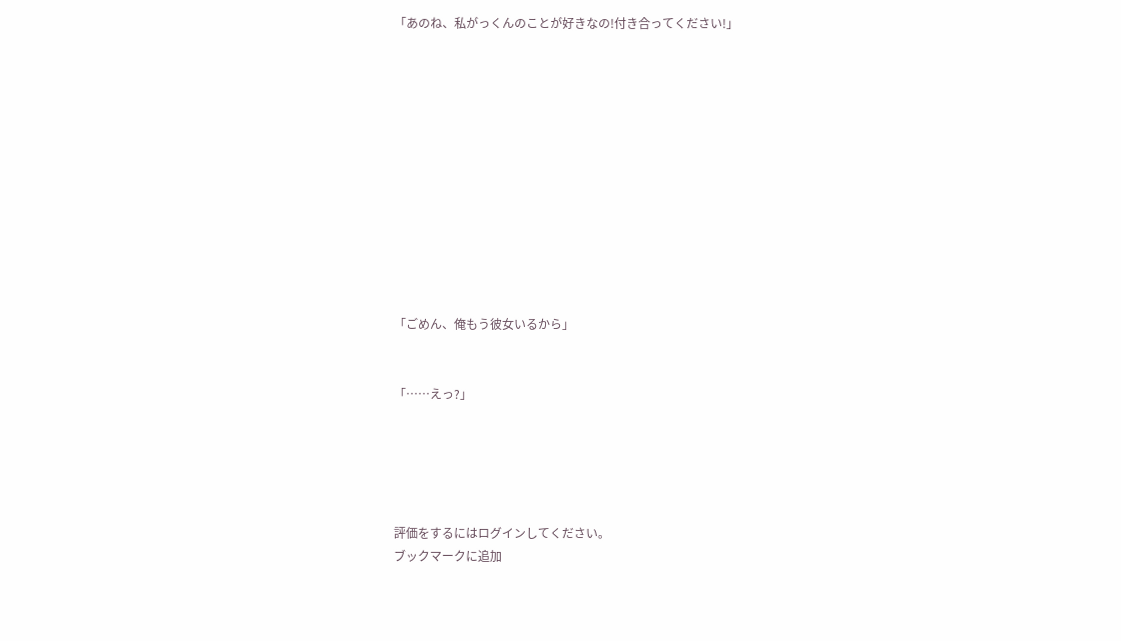「あのね、私がっくんのことが好きなの!付き合ってください!」












「ごめん、俺もう彼女いるから」


「……えっ?」





評価をするにはログインしてください。
ブックマークに追加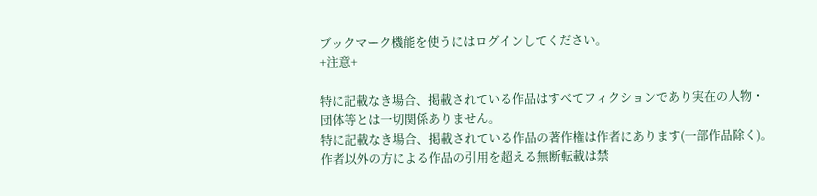ブックマーク機能を使うにはログインしてください。
+注意+

特に記載なき場合、掲載されている作品はすべてフィクションであり実在の人物・団体等とは一切関係ありません。
特に記載なき場合、掲載されている作品の著作権は作者にあります(一部作品除く)。
作者以外の方による作品の引用を超える無断転載は禁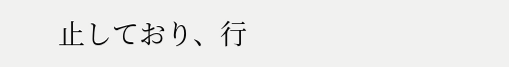止しており、行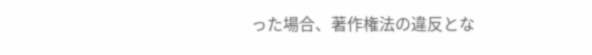った場合、著作権法の違反とな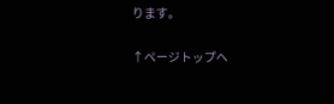ります。

↑ページトップへ